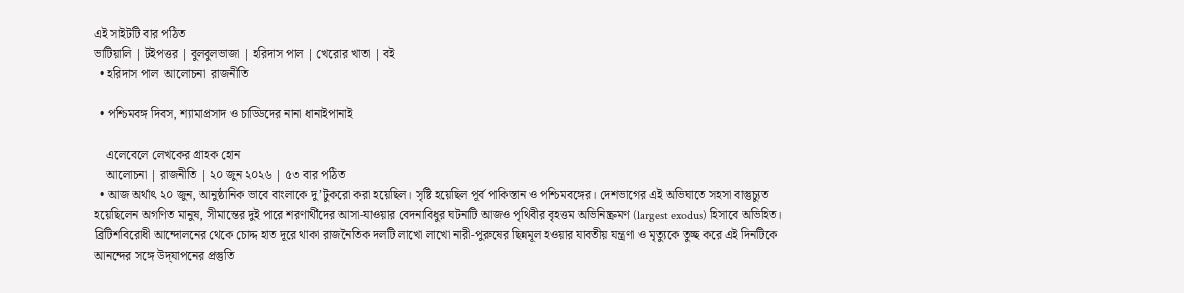এই সাইটটি বার পঠিত
ভাটিয়ালি | টইপত্তর | বুলবুলভাজা | হরিদাস পাল | খেরোর খাতা | বই
  • হরিদাস পাল  আলোচনা  রাজনীতি

  • পশ্চিমবঙ্গ দিবস, শ্যামাপ্রসাদ ও চাড্ডিদের নানা ধানাইপানাই

    এলেবেলে লেখকের গ্রাহক হোন
    আলোচনা | রাজনীতি | ২০ জুন ২০২৬ | ৫৩ বার পঠিত
  • আজ অর্থাৎ ২০ জুন, আনুষ্ঠানিক ভাবে বাংলাকে দু’টুকরো করা হয়েছিল। সৃষ্টি হয়েছিল পূর্ব পাকিস্তান ও পশ্চিমবঙ্গের। দেশভাগের এই অভিঘাতে সহসা বাস্তুচ্যুত হয়েছিলেন অগণিত মানুষ, সীমান্তের দুই পারে শরণার্থীদের আসা-যাওয়ার বেদনাবিধুর ঘটনাটি আজও পৃথিবীর বৃহত্তম অভিনিষ্ক্রমণ (largest exodus) হিসাবে অভিহিত। ব্রিটিশবিরোধী আন্দোলনের থেকে চোদ্দ হাত দূরে থাকা রাজনৈতিক দলটি লাখো লাখো নারী-পুরুষের ছিন্নমূল হওয়ার যাবতীয় যন্ত্রণা ও মৃত্যুকে তুচ্ছ করে এই দিনটিকে আনন্দের সঙ্গে উদ্‌যাপনের প্রস্তুতি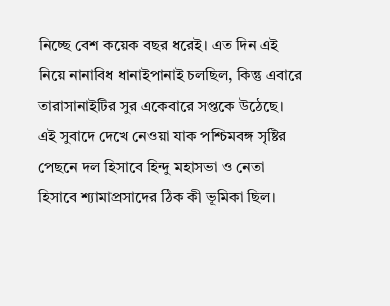নিচ্ছে বেশ কয়েক বছর ধরেই। এত দিন এই নিয়ে নানাবিধ ধানাইপানাই চলছিল, কিন্তু এবারে তারাসানাইটির সুর একেবারে সপ্তকে উঠেছে। এই সুবাদে দেখে নেওয়া যাক পশ্চিমবঙ্গ সৃষ্টির পেছনে দল হিসাবে হিন্দু মহাসভা ও নেতা হিসাবে শ্যামাপ্রসাদের ঠিক কী ভূমিকা ছিল।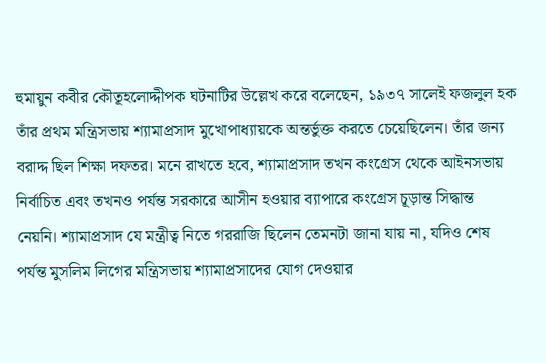হুমায়ুন কবীর কৌতূহলোদ্দীপক ঘটনাটির উল্লেখ করে বলেছেন, ১৯৩৭ সালেই ফজলুল হক তাঁর প্রথম মন্ত্রিসভায় শ্যামাপ্রসাদ মুখোপাধ্যায়কে অন্তর্ভুক্ত করতে চেয়েছিলেন। তাঁর জন্য বরাদ্দ ছিল শিক্ষা দফতর। মনে রাখতে হবে, শ্যামাপ্রসাদ তখন কংগ্রেস থেকে আইনসভায় নির্বাচিত এবং তখনও পর্যন্ত সরকারে আসীন হওয়ার ব্যাপারে কংগ্রেস চূড়ান্ত সিদ্ধান্ত নেয়নি। শ্যামাপ্রসাদ যে মন্ত্রীত্ব নিতে গররাজি ছিলেন তেমনটা জানা যায় না, যদিও শেষ পর্যন্ত মুসলিম লিগের মন্ত্রিসভায় শ্যামাপ্রসাদের যোগ দেওয়ার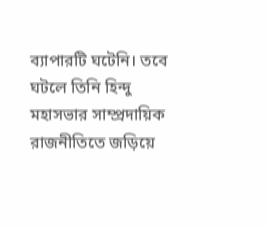ব্যাপারটি ঘটেনি। তবে ঘটলে তিনি হিন্দু মহাসভার সাম্প্রদায়িক রাজনীতিতে জড়িয়ে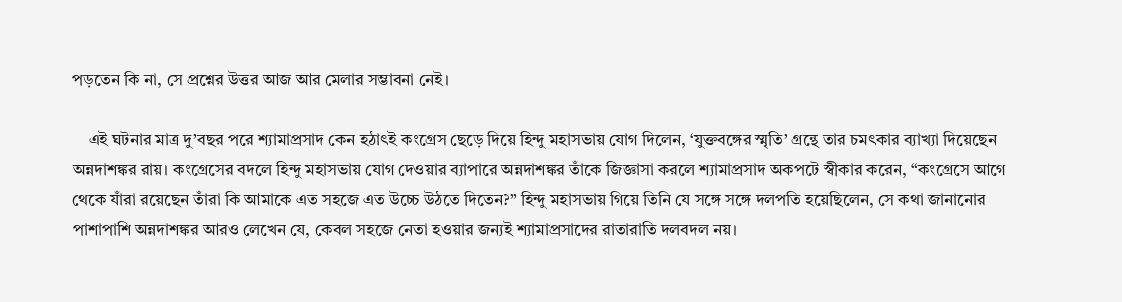পড়তেন কি না, সে প্রশ্নের উত্তর আজ আর মেলার সম্ভাবনা নেই।

    এই ঘটনার মাত্র দু’বছর পরে শ্যামাপ্রসাদ কেন হঠাৎই কংগ্রেস ছেড়ে দিয়ে হিন্দু মহাসভায় যোগ দিলেন, ‘যুক্তবঙ্গের স্মৃতি’ গ্রন্থে তার চমৎকার ব্যাখ্যা দিয়েছেন অন্নদাশঙ্কর রায়। কংগ্রেসের বদলে হিন্দু মহাসভায় যোগ দেওয়ার ব্যাপারে অন্নদাশঙ্কর তাঁকে জিজ্ঞাসা করলে শ্যামাপ্রসাদ অকপটে স্বীকার করেন, “কংগ্রেসে আগে থেকে যাঁরা রয়েছেন তাঁরা কি আমাকে এত সহজে এত উচ্চে উঠতে দিতেন?” হিন্দু মহাসভায় গিয়ে তিনি যে সঙ্গে সঙ্গে দলপতি হয়েছিলেন, সে কথা জানানোর পাশাপাশি অন্নদাশঙ্কর আরও লেখেন যে, কেবল সহজে নেতা হওয়ার জন্যই শ্যামাপ্রসাদের রাতারাতি দলবদল নয়।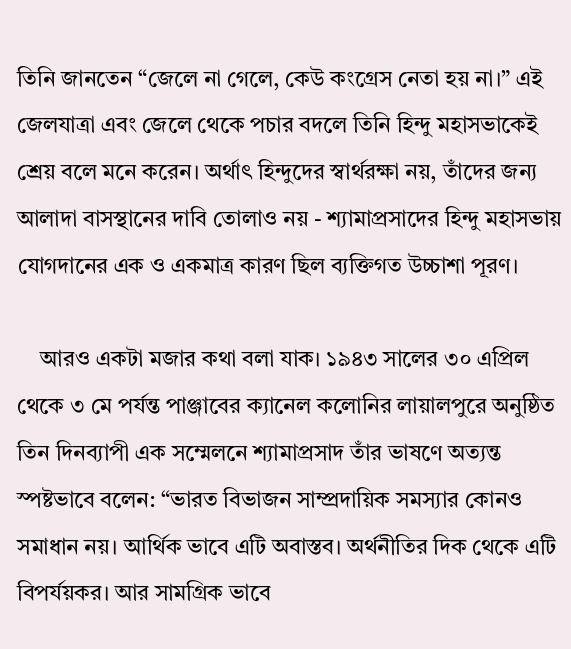তিনি জানতেন “জেলে না গেলে, কেউ কংগ্রেস নেতা হয় না।” এই জেলযাত্রা এবং জেলে থেকে পচার বদলে তিনি হিন্দু মহাসভাকেই শ্রেয় বলে মনে করেন। অর্থাৎ হিন্দুদের স্বার্থরক্ষা নয়, তাঁদের জন্য আলাদা বাসস্থানের দাবি তোলাও নয় - শ্যামাপ্রসাদের হিন্দু মহাসভায় যোগদানের এক ও একমাত্র কারণ ছিল ব্যক্তিগত উচ্চাশা পূরণ।

    আরও একটা মজার কথা বলা যাক। ১৯৪৩ সালের ৩০ এপ্রিল থেকে ৩ মে পর্যন্ত পাঞ্জাবের ক্যানেল কলোনির লায়ালপুরে অনুষ্ঠিত তিন দিনব্যাপী এক সম্মেলনে শ্যামাপ্রসাদ তাঁর ভাষণে অত্যন্ত স্পষ্টভাবে বলেন: “ভারত বিভাজন সাম্প্রদায়িক সমস্যার কোনও সমাধান নয়। আর্থিক ভাবে এটি অবাস্তব। অর্থনীতির দিক থেকে এটি বিপর্যয়কর। আর সামগ্রিক ভাবে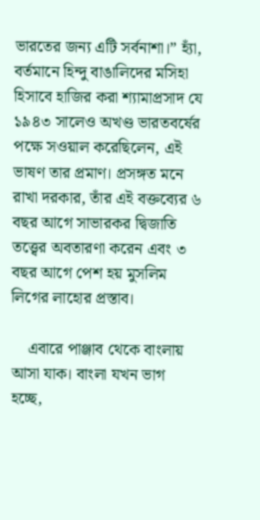ভারতের জন্য এটি সর্বনাশা।” হ্যাঁ, বর্তমানে হিন্দু বাঙালিদের মসিহা হিসাবে হাজির করা শ্যামাপ্রসাদ যে ১৯৪৩ সালেও অখণ্ড ভারতবর্ষের পক্ষে সওয়াল করেছিলেন, এই ভাষণ তার প্রমাণ। প্রসঙ্গত মনে রাখা দরকার, তাঁর এই বক্তব্যের ৬ বছর আগে সাভারকর দ্বিজাতি তত্ত্বের অবতারণা করেন এবং ৩ বছর আগে পেশ হয় মুসলিম লিগের লাহোর প্রস্তাব।

    এবারে পাঞ্জাব থেকে বাংলায় আসা যাক। বাংলা যখন ভাগ হচ্ছে,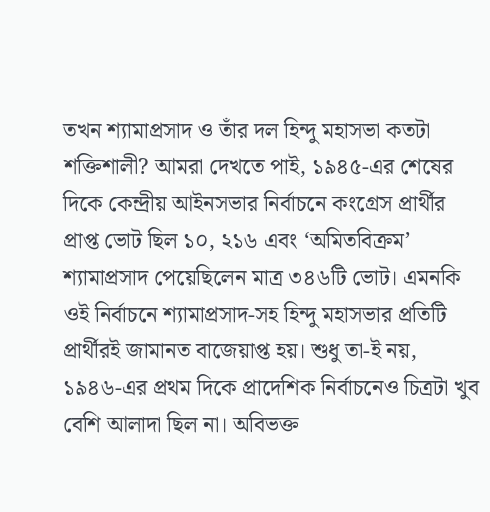তখন শ্যামাপ্রসাদ ও তাঁর দল হিন্দু মহাসভা কতটা শক্তিশালী? আমরা দেখতে পাই, ১৯৪৫-এর শেষের দিকে কেন্দ্রীয় আইনসভার নির্বাচনে কংগ্রেস প্রার্থীর প্রাপ্ত ভোট ছিল ১০, ২১৬ এবং ‘অমিতবিক্রম’ শ্যামাপ্রসাদ পেয়েছিলেন মাত্র ৩৪৬টি ভোট। এমনকি ওই নির্বাচনে শ্যামাপ্রসাদ-সহ হিন্দু মহাসভার প্রতিটি প্রার্থীরই জামানত বাজেয়াপ্ত হয়। শুধু তা-ই নয়, ১৯৪৬-এর প্রথম দিকে প্রাদেশিক নির্বাচনেও চিত্রটা খুব বেশি আলাদা ছিল না। অবিভক্ত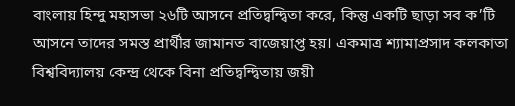বাংলায় হিন্দু মহাসভা ২৬টি আসনে প্রতিদ্বন্দ্বিতা করে, কিন্তু একটি ছাড়া সব ক’টি আসনে তাদের সমস্ত প্রার্থীর জামানত বাজেয়াপ্ত হয়। একমাত্র শ্যামাপ্রসাদ কলকাতা বিশ্ববিদ্যালয় কেন্দ্র থেকে বিনা প্রতিদ্বন্দ্বিতায় জয়ী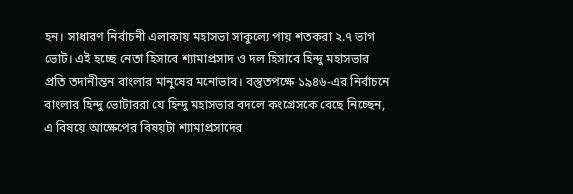হন। সাধারণ নির্বাচনী এলাকায় মহাসভা সাকুল্যে পায় শতকরা ২.৭ ভাগ ভোট। এই হচ্ছে নেতা হিসাবে শ্যামাপ্রসাদ ও দল হিসাবে হিন্দু মহাসভার প্রতি তদানীন্তন বাংলার মানুষের মনোভাব। বস্তুতপক্ষে ১৯৪৬-এর নির্বাচনে বাংলার হিন্দু ভোটাররা যে হিন্দু মহাসভার বদলে কংগ্রেসকে বেছে নিচ্ছেন, এ বিষয়ে আক্ষেপের বিষয়টা শ্যামাপ্রসাদের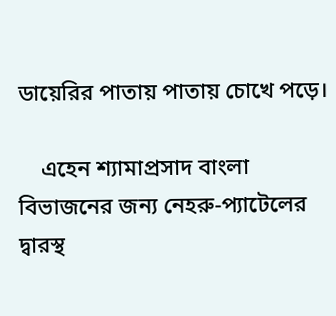ডায়েরির পাতায় পাতায় চোখে পড়ে।

    এহেন শ্যামাপ্রসাদ বাংলা বিভাজনের জন্য নেহরু-প্যাটেলের দ্বারস্থ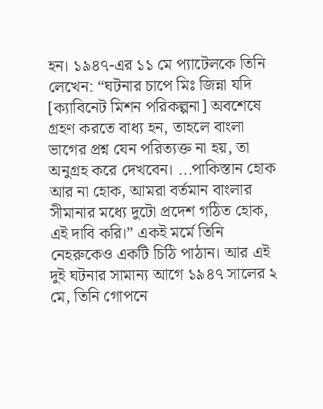হন। ১৯৪৭-এর ১১ মে প্যাটেলকে তিনি লেখেন: “ঘটনার চাপে মিঃ জিন্না যদি [ক্যাবিনেট মিশন পরিকল্পনা] অবশেষে গ্রহণ করতে বাধ্য হন, তাহলে বাংলা ভাগের প্রশ্ন যেন পরিত্যক্ত না হয়, তা অনুগ্রহ করে দেখবেন। ...পাকিস্তান হোক আর না হোক, আমরা বর্তমান বাংলার সীমানার মধ্যে দুটো প্রদেশ গঠিত হোক, এই দাবি করি।” একই মর্মে তিনি নেহরুকেও একটি চিঠি পাঠান। আর এই দুই ঘটনার সামান্য আগে ১৯৪৭ সালের ২ মে, তিনি গোপনে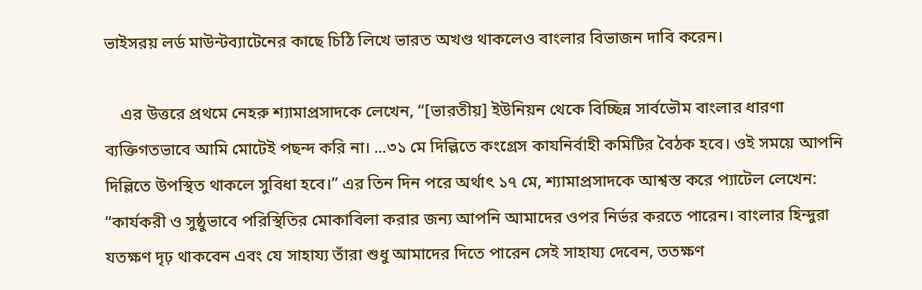ভাইসরয় লর্ড মাউন্টব্যাটেনের কাছে চিঠি লিখে ভারত অখণ্ড থাকলেও বাংলার বিভাজন দাবি করেন।

    এর উত্তরে প্রথমে নেহরু শ্যামাপ্রসাদকে লেখেন, “[ভারতীয়] ইউনিয়ন থেকে বিচ্ছিন্ন সার্বভৌম বাংলার ধারণা ব্যক্তিগতভাবে আমি মোটেই পছন্দ করি না। ...৩১ মে দিল্লিতে কংগ্রেস কাযনির্বাহী কমিটির বৈঠক হবে। ওই সময়ে আপনি দিল্লিতে উপস্থিত থাকলে সুবিধা হবে।” এর তিন দিন পরে অর্থাৎ ১৭ মে, শ্যামাপ্রসাদকে আশ্বস্ত করে প্যাটেল লেখেন: “কার্যকরী ও সুষ্ঠুভাবে পরিস্থিতির মোকাবিলা করার জন্য আপনি আমাদের ওপর নির্ভর করতে পারেন। বাংলার হিন্দুরা যতক্ষণ দৃঢ় থাকবেন এবং যে সাহায্য তাঁরা শুধু আমাদের দিতে পারেন সেই সাহায্য দেবেন, ততক্ষণ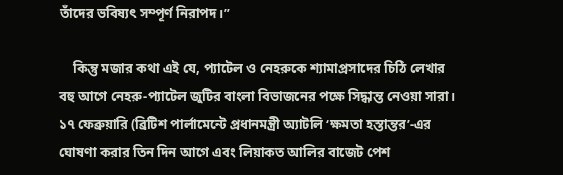তাঁদের ভবিষ্যৎ সম্পূর্ণ নিরাপদ।”

    কিন্তু মজার কথা এই যে, প্যাটেল ও নেহরুকে শ্যামাপ্রসাদের চিঠি লেখার বহু আগে নেহরু-প্যাটেল জুটির বাংলা বিভাজনের পক্ষে সিদ্ধান্ত নেওয়া সারা। ১৭ ফেব্রুয়ারি (ব্রিটিশ পার্লামেন্টে প্রধানমন্ত্রী অ্যাটলি ‘ক্ষমতা হস্তান্তর’-এর ঘোষণা করার তিন দিন আগে এবং লিয়াকত আলির বাজেট পেশ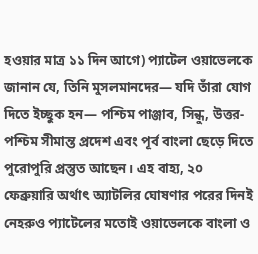হওয়ার মাত্র ১১ দিন আগে) প্যাটেল ওয়াভেলকে জানান যে, তিনি মুসলমানদের— যদি তাঁরা যোগ দিতে ইচ্ছুক হন— পশ্চিম পাঞ্জাব, সিন্ধু, উত্তর-পশ্চিম সীমান্ত প্রদেশ এবং পূর্ব বাংলা ছেড়ে দিতে পুরোপুরি প্রস্তুত আছেন। এহ বাহ্য, ২০ ফেব্রুয়ারি অর্থাৎ অ্যাটলির ঘোষণার পরের দিনই নেহরুও প্যাটেলের মতোই ওয়াভেলকে বাংলা ও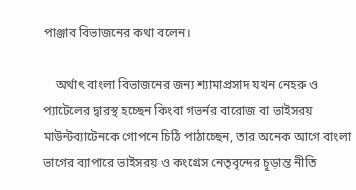পাঞ্জাব বিভাজনের কথা বলেন।

    অর্থাৎ বাংলা বিভাজনের জন্য শ্যামাপ্রসাদ যখন নেহরু ও প্যাটেলের দ্বারস্থ হচ্ছেন কিংবা গভর্নর বারোজ বা ভাইসরয় মাউন্টব্যাটেনকে গোপনে চিঠি পাঠাচ্ছেন, তার অনেক আগে বাংলা ভাগের ব্যাপারে ভাইসরয় ও কংগ্রেস নেতৃবৃন্দের চূড়ান্ত নীতি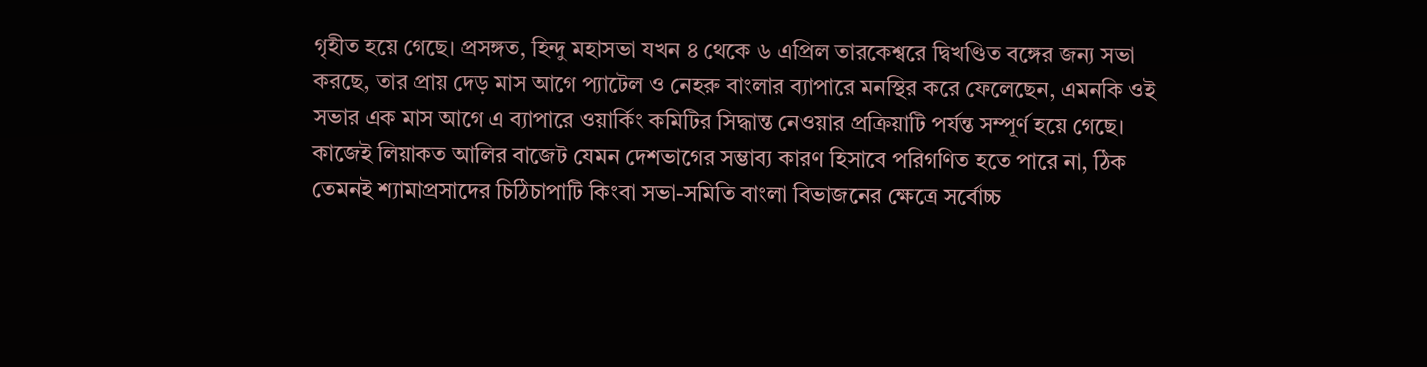গৃহীত হয়ে গেছে। প্রসঙ্গত, হিন্দু মহাসভা যখন ৪ থেকে ৬ এপ্রিল তারকেশ্বরে দ্বিখণ্ডিত বঙ্গের জন্য সভা করছে, তার প্রায় দেড় মাস আগে প্যাটেল ও নেহরু বাংলার ব্যাপারে মনস্থির করে ফেলেছেন, এমনকি ওই সভার এক মাস আগে এ ব্যাপারে ওয়ার্কিং কমিটির সিদ্ধান্ত নেওয়ার প্রক্রিয়াটি পর্যন্ত সম্পূর্ণ হয়ে গেছে। কাজেই লিয়াকত আলির বাজেট যেমন দেশভাগের সম্ভাব্য কারণ হিসাবে পরিগণিত হতে পারে না, ঠিক তেমনই শ্যামাপ্রসাদের চিঠিচাপাটি কিংবা সভা-সমিতি বাংলা বিভাজনের ক্ষেত্রে সর্বোচ্চ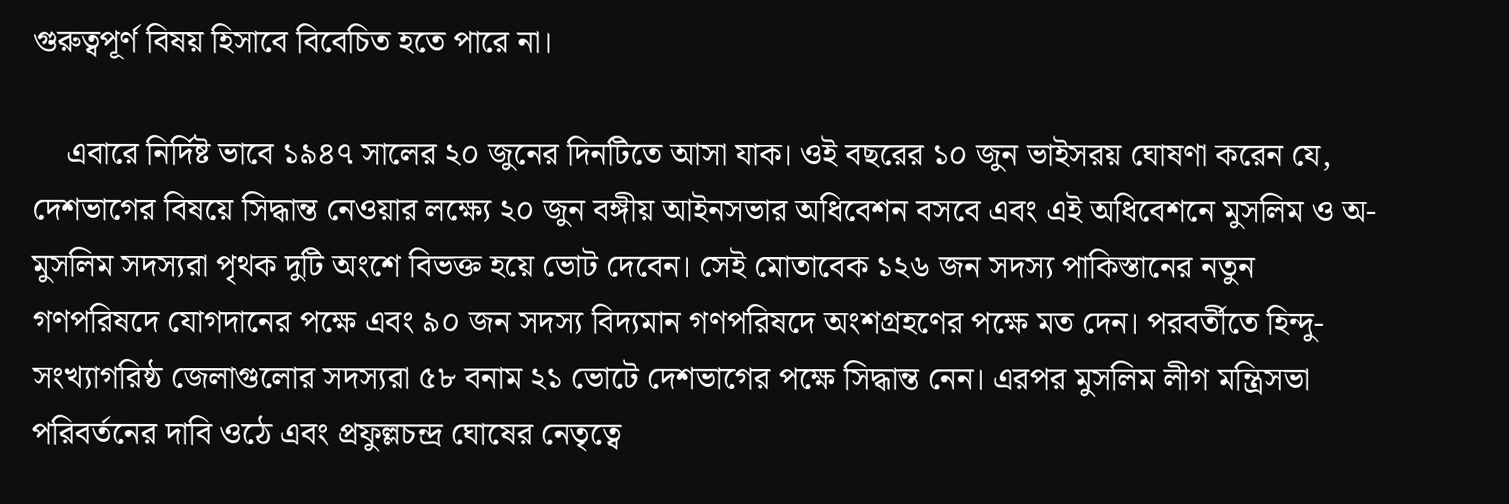গুরুত্বপূর্ণ বিষয় হিসাবে বিবেচিত হতে পারে না।

    এবারে নির্দিষ্ট ভাবে ১৯৪৭ সালের ২০ জুনের দিনটিতে আসা যাক। ওই বছরের ১০ জুন ভাইসরয় ঘোষণা করেন যে, দেশভাগের বিষয়ে সিদ্ধান্ত নেওয়ার লক্ষ্যে ২০ জুন বঙ্গীয় আইনসভার অধিবেশন বসবে এবং এই অধিবেশনে মুসলিম ও অ-মুসলিম সদস্যরা পৃথক দুটি অংশে বিভক্ত হয়ে ভোট দেবেন। সেই মোতাবেক ১২৬ জন সদস্য পাকিস্তানের নতুন গণপরিষদে যোগদানের পক্ষে এবং ৯০ জন সদস্য বিদ্যমান গণপরিষদে অংশগ্রহণের পক্ষে মত দেন। পরবর্তীতে হিন্দু-সংখ্যাগরিষ্ঠ জেলাগুলোর সদস্যরা ৫৮ বনাম ২১ ভোটে দেশভাগের পক্ষে সিদ্ধান্ত নেন। এরপর মুসলিম লীগ মন্ত্রিসভা পরিবর্তনের দাবি ওঠে এবং প্রফুল্লচন্দ্র ঘোষের নেতৃত্বে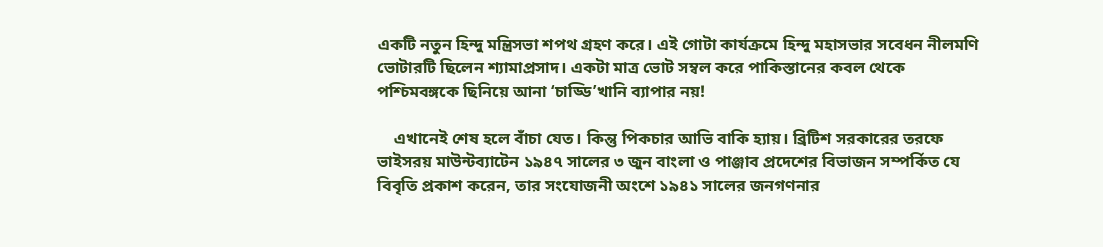একটি নতুন হিন্দু মন্ত্রিসভা শপথ গ্রহণ করে। এই গোটা কার্যক্রমে হিন্দু মহাসভার সবেধন নীলমণি ভোটারটি ছিলেন শ্যামাপ্রসাদ। একটা মাত্র ভোট সম্বল করে পাকিস্তানের কবল থেকে পশ্চিমবঙ্গকে ছিনিয়ে আনা ‘চাড্ডি’খানি ব্যাপার নয়!

    এখানেই শেষ হলে বাঁচা যেত। কিন্তু পিকচার আভি বাকি হ্যায়। ব্রিটিশ সরকারের তরফে ভাইসরয় মাউন্টব্যাটেন ১৯৪৭ সালের ৩ জুন বাংলা ও পাঞ্জাব প্রদেশের বিভাজন সম্পর্কিত যে বিবৃতি প্রকাশ করেন, তার সংযোজনী অংশে ১৯৪১ সালের জনগণনার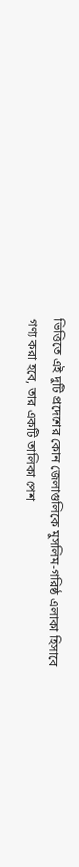ভিত্তিতে এই দুটি প্রদেশের কোন জেলাগুলিকে মুসলিম-গরিষ্ঠ এলাকা হিসাবে গণ্য করা হবে, তার একটি তালিকা পেশ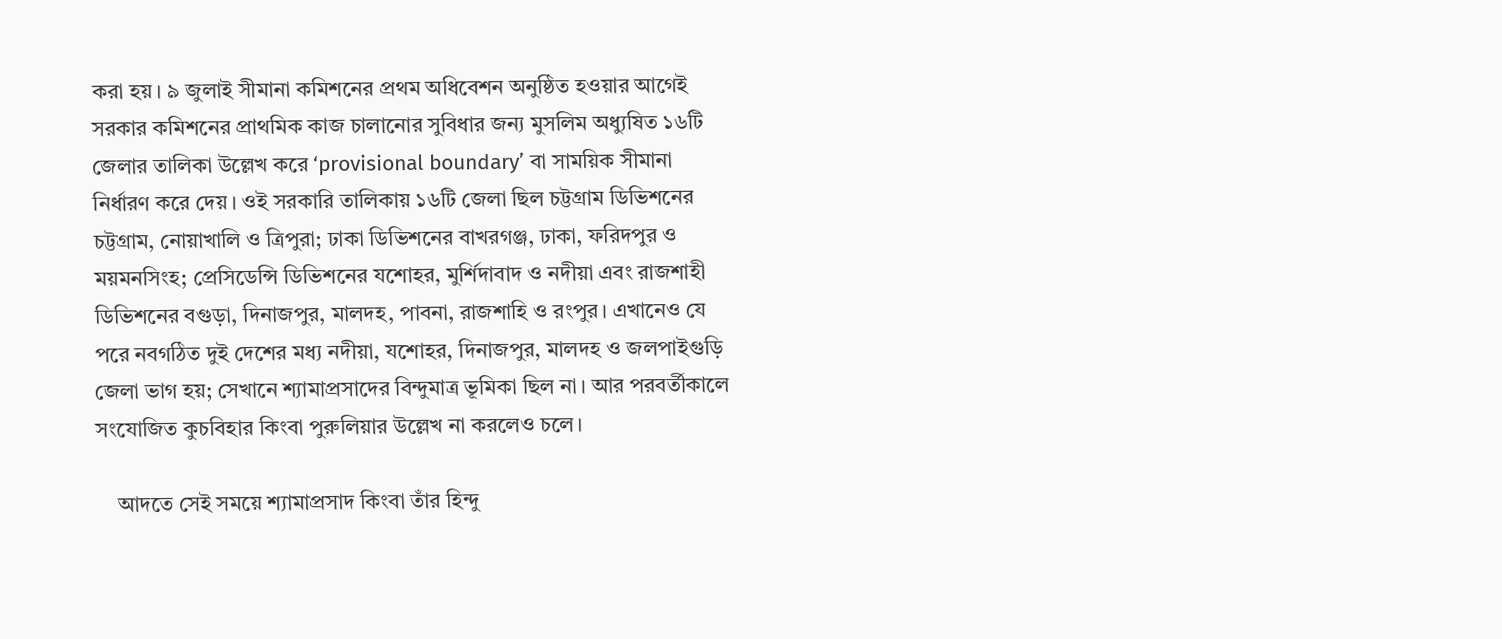করা হয়। ৯ জুলাই সীমানা কমিশনের প্রথম অধিবেশন অনুষ্ঠিত হওয়ার আগেই সরকার কমিশনের প্রাথমিক কাজ চালানোর সুবিধার জন্য মুসলিম অধ্যুষিত ১৬টি জেলার তালিকা উল্লেখ করে ‘provisional boundary’ বা সাময়িক সীমানা নির্ধারণ করে দেয়। ওই সরকারি তালিকায় ১৬টি জেলা ছিল চট্টগ্রাম ডিভিশনের চট্টগ্রাম, নোয়াখালি ও ত্রিপুরা; ঢাকা ডিভিশনের বাখরগঞ্জ, ঢাকা, ফরিদপুর ও ময়মনসিংহ; প্রেসিডেন্সি ডিভিশনের যশোহর, মুর্শিদাবাদ ও নদীয়া এবং রাজশাহী ডিভিশনের বগুড়া, দিনাজপুর, মালদহ, পাবনা, রাজশাহি ও রংপুর। এখানেও যে পরে নবগঠিত দুই দেশের মধ্য নদীয়া, যশোহর, দিনাজপুর, মালদহ ও জলপাইগুড়ি জেলা ভাগ হয়; সেখানে শ্যামাপ্রসাদের বিন্দুমাত্র ভূমিকা ছিল না। আর পরবর্তীকালে সংযোজিত কুচবিহার কিংবা পুরুলিয়ার উল্লেখ না করলেও চলে।

    আদতে সেই সময়ে শ্যামাপ্রসাদ কিংবা তাঁর হিন্দু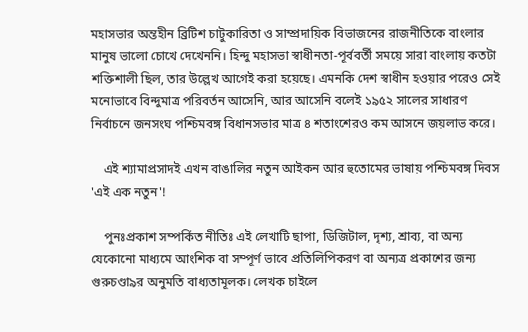মহাসভার অন্তহীন ব্রিটিশ চাটুকারিতা ও সাম্প্রদায়িক বিভাজনের রাজনীতিকে বাংলার মানুষ ভালো চোখে দেখেননি। হিন্দু মহাসভা স্বাধীনতা-পূর্ববর্তী সময়ে সারা বাংলায় কতটা শক্তিশালী ছিল, তার উল্লেখ আগেই করা হয়েছে। এমনকি দেশ স্বাধীন হওয়ার পরেও সেই মনোভাবে বিন্দুমাত্র পরিবর্তন আসেনি, আর আসেনি বলেই ১৯৫২ সালের সাধারণ নির্বাচনে জনসংঘ পশ্চিমবঙ্গ বিধানসভার মাত্র ৪ শতাংশেরও কম আসনে জয়লাভ করে।

    এই শ্যামাপ্রসাদই এখন বাঙালির নতুন আইকন আর হুতোমের ভাষায় পশ্চিমবঙ্গ দিবস 'এই এক নতুন'!

    পুনঃপ্রকাশ সম্পর্কিত নীতিঃ এই লেখাটি ছাপা, ডিজিটাল, দৃশ্য, শ্রাব্য, বা অন্য যেকোনো মাধ্যমে আংশিক বা সম্পূর্ণ ভাবে প্রতিলিপিকরণ বা অন্যত্র প্রকাশের জন্য গুরুচণ্ডা৯র অনুমতি বাধ্যতামূলক। লেখক চাইলে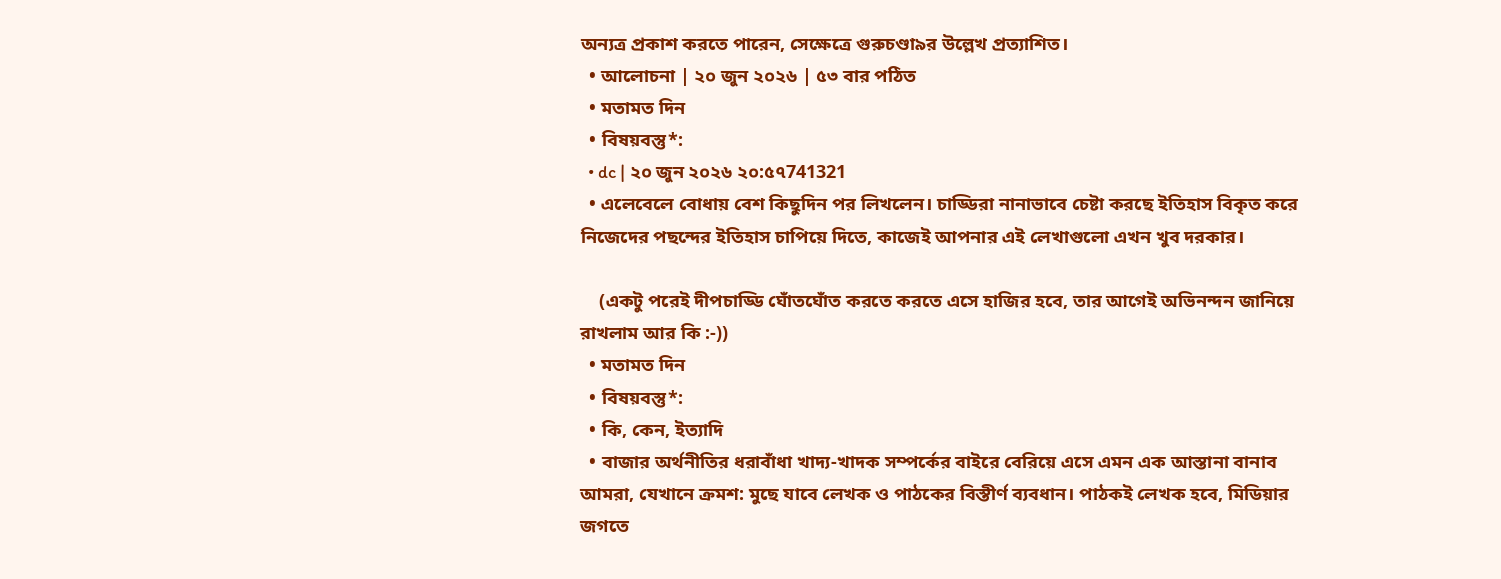অন্যত্র প্রকাশ করতে পারেন, সেক্ষেত্রে গুরুচণ্ডা৯র উল্লেখ প্রত্যাশিত।
  • আলোচনা | ২০ জুন ২০২৬ | ৫৩ বার পঠিত
  • মতামত দিন
  • বিষয়বস্তু*:
  • dc | ২০ জুন ২০২৬ ২০:৫৭741321
  • এলেবেলে বোধায় বেশ কিছুদিন পর লিখলেন। চাড্ডিরা নানাভাবে চেষ্টা করছে ইতিহাস বিকৃত করে নিজেদের পছন্দের ইতিহাস চাপিয়ে দিতে, কাজেই আপনার এই লেখাগুলো এখন খুব দরকার।

    (একটু পরেই দীপচাড্ডি ঘোঁতঘোঁত করতে করতে এসে হাজির হবে, তার আগেই অভিনন্দন জানিয়ে রাখলাম আর কি :-))
  • মতামত দিন
  • বিষয়বস্তু*:
  • কি, কেন, ইত্যাদি
  • বাজার অর্থনীতির ধরাবাঁধা খাদ্য-খাদক সম্পর্কের বাইরে বেরিয়ে এসে এমন এক আস্তানা বানাব আমরা, যেখানে ক্রমশ: মুছে যাবে লেখক ও পাঠকের বিস্তীর্ণ ব্যবধান। পাঠকই লেখক হবে, মিডিয়ার জগতে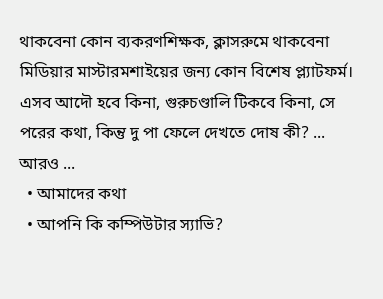থাকবেনা কোন ব্যকরণশিক্ষক, ক্লাসরুমে থাকবেনা মিডিয়ার মাস্টারমশাইয়ের জন্য কোন বিশেষ প্ল্যাটফর্ম। এসব আদৌ হবে কিনা, গুরুচণ্ডালি টিকবে কিনা, সে পরের কথা, কিন্তু দু পা ফেলে দেখতে দোষ কী? ... আরও ...
  • আমাদের কথা
  • আপনি কি কম্পিউটার স্যাভি?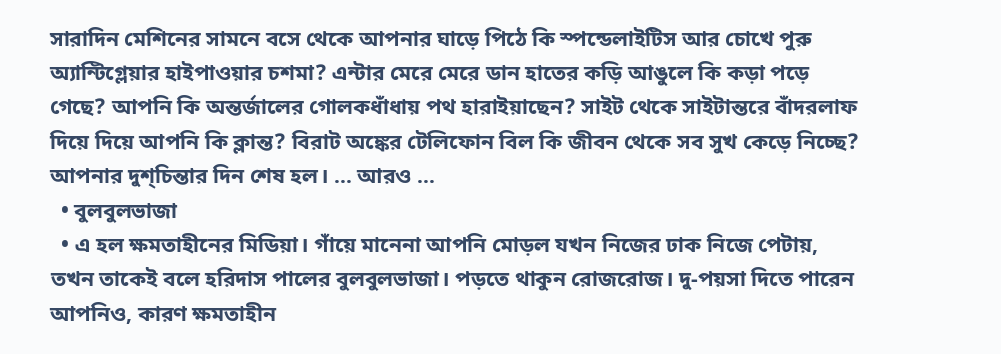সারাদিন মেশিনের সামনে বসে থেকে আপনার ঘাড়ে পিঠে কি স্পন্ডেলাইটিস আর চোখে পুরু অ্যান্টিগ্লেয়ার হাইপাওয়ার চশমা? এন্টার মেরে মেরে ডান হাতের কড়ি আঙুলে কি কড়া পড়ে গেছে? আপনি কি অন্তর্জালের গোলকধাঁধায় পথ হারাইয়াছেন? সাইট থেকে সাইটান্তরে বাঁদরলাফ দিয়ে দিয়ে আপনি কি ক্লান্ত? বিরাট অঙ্কের টেলিফোন বিল কি জীবন থেকে সব সুখ কেড়ে নিচ্ছে? আপনার দুশ্‌চিন্তার দিন শেষ হল। ... আরও ...
  • বুলবুলভাজা
  • এ হল ক্ষমতাহীনের মিডিয়া। গাঁয়ে মানেনা আপনি মোড়ল যখন নিজের ঢাক নিজে পেটায়, তখন তাকেই বলে হরিদাস পালের বুলবুলভাজা। পড়তে থাকুন রোজরোজ। দু-পয়সা দিতে পারেন আপনিও, কারণ ক্ষমতাহীন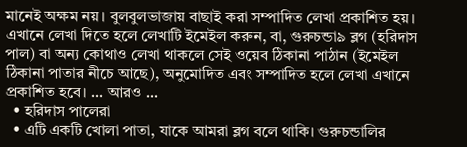মানেই অক্ষম নয়। বুলবুলভাজায় বাছাই করা সম্পাদিত লেখা প্রকাশিত হয়। এখানে লেখা দিতে হলে লেখাটি ইমেইল করুন, বা, গুরুচন্ডা৯ ব্লগ (হরিদাস পাল) বা অন্য কোথাও লেখা থাকলে সেই ওয়েব ঠিকানা পাঠান (ইমেইল ঠিকানা পাতার নীচে আছে), অনুমোদিত এবং সম্পাদিত হলে লেখা এখানে প্রকাশিত হবে। ... আরও ...
  • হরিদাস পালেরা
  • এটি একটি খোলা পাতা, যাকে আমরা ব্লগ বলে থাকি। গুরুচন্ডালির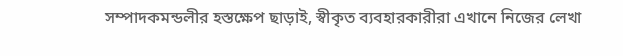সম্পাদকমন্ডলীর হস্তক্ষেপ ছাড়াই, স্বীকৃত ব্যবহারকারীরা এখানে নিজের লেখা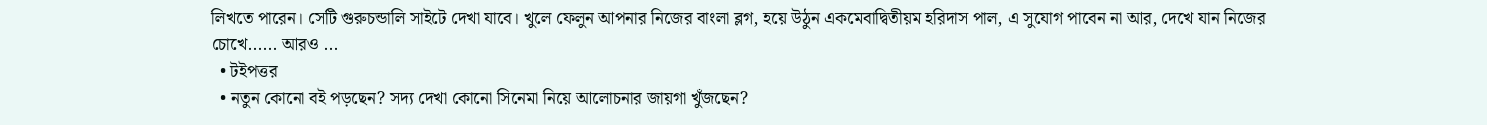লিখতে পারেন। সেটি গুরুচন্ডালি সাইটে দেখা যাবে। খুলে ফেলুন আপনার নিজের বাংলা ব্লগ, হয়ে উঠুন একমেবাদ্বিতীয়ম হরিদাস পাল, এ সুযোগ পাবেন না আর, দেখে যান নিজের চোখে...... আরও ...
  • টইপত্তর
  • নতুন কোনো বই পড়ছেন? সদ্য দেখা কোনো সিনেমা নিয়ে আলোচনার জায়গা খুঁজছেন?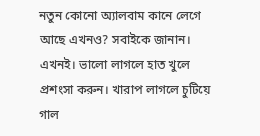নতুন কোনো অ্যালবাম কানে লেগে আছে এখনও? সবাইকে জানান। এখনই। ভালো লাগলে হাত খুলে প্রশংসা করুন। খারাপ লাগলে চুটিয়ে গাল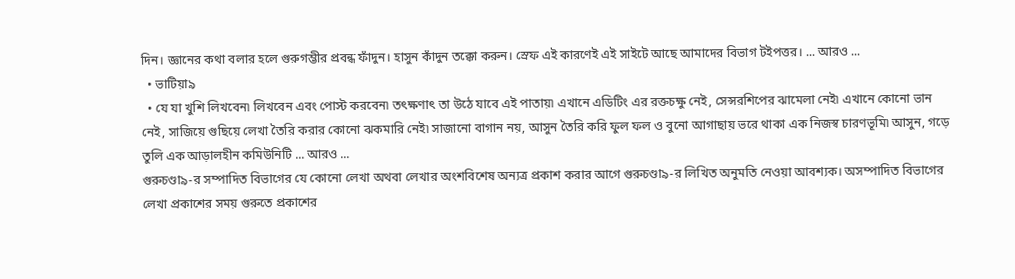দিন। জ্ঞানের কথা বলার হলে গুরুগম্ভীর প্রবন্ধ ফাঁদুন। হাসুন কাঁদুন তক্কো করুন। স্রেফ এই কারণেই এই সাইটে আছে আমাদের বিভাগ টইপত্তর। ... আরও ...
  • ভাটিয়া৯
  • যে যা খুশি লিখবেন৷ লিখবেন এবং পোস্ট করবেন৷ তৎক্ষণাৎ তা উঠে যাবে এই পাতায়৷ এখানে এডিটিং এর রক্তচক্ষু নেই, সেন্সরশিপের ঝামেলা নেই৷ এখানে কোনো ভান নেই, সাজিয়ে গুছিয়ে লেখা তৈরি করার কোনো ঝকমারি নেই৷ সাজানো বাগান নয়, আসুন তৈরি করি ফুল ফল ও বুনো আগাছায় ভরে থাকা এক নিজস্ব চারণভূমি৷ আসুন, গড়ে তুলি এক আড়ালহীন কমিউনিটি ... আরও ...
গুরুচণ্ডা৯-র সম্পাদিত বিভাগের যে কোনো লেখা অথবা লেখার অংশবিশেষ অন্যত্র প্রকাশ করার আগে গুরুচণ্ডা৯-র লিখিত অনুমতি নেওয়া আবশ্যক। অসম্পাদিত বিভাগের লেখা প্রকাশের সময় গুরুতে প্রকাশের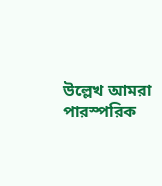উল্লেখ আমরা পারস্পরিক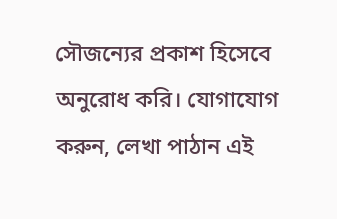সৌজন্যের প্রকাশ হিসেবে অনুরোধ করি। যোগাযোগ করুন, লেখা পাঠান এই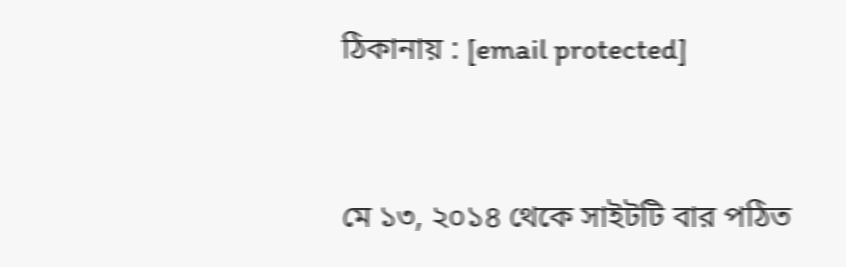ঠিকানায় : [email protected]


মে ১৩, ২০১৪ থেকে সাইটটি বার পঠিত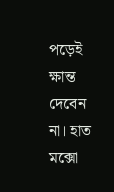পড়েই ক্ষান্ত দেবেন না। হাত মক্সো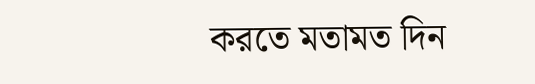করতে মতামত দিন